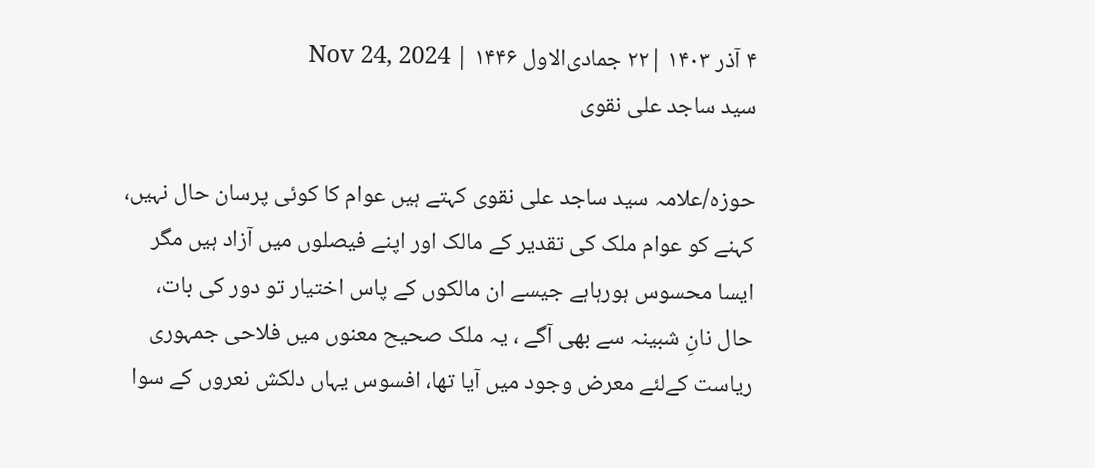۴ آذر ۱۴۰۳ |۲۲ جمادی‌الاول ۱۴۴۶ | Nov 24, 2024
سید ساجد علی نقوی

حوزہ/علامہ سید ساجد علی نقوی کہتے ہیں عوام کا کوئی پرسان حال نہیں، کہنے کو عوام ملک کی تقدیر کے مالک اور اپنے فیصلوں میں آزاد ہیں مگر ایسا محسوس ہورہاہے جیسے ان مالکوں کے پاس اختیار تو دور کی بات، حال نانِ شبینہ سے بھی آگے ، یہ ملک صحیح معنوں میں فلاحی جمہوری ریاست کےلئے معرض وجود میں آیا تھا، افسوس یہاں دلکش نعروں کے سوا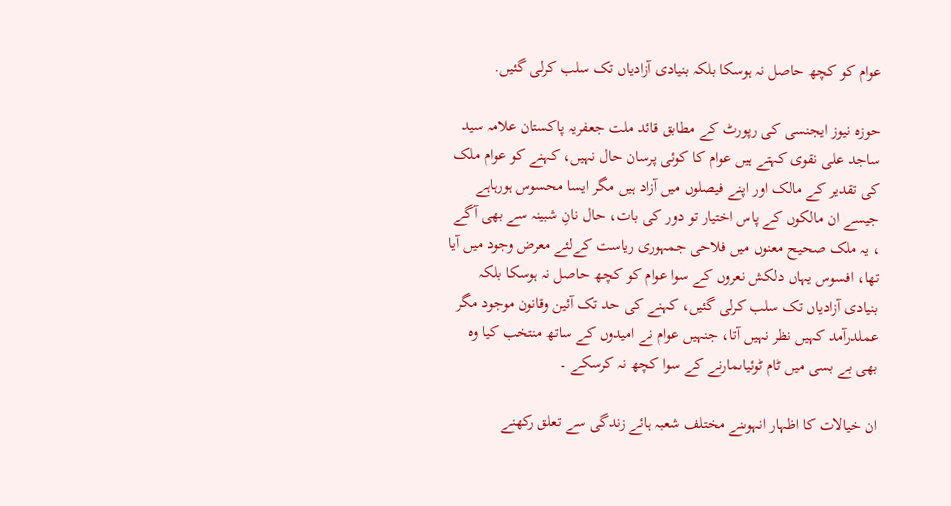عوام کو کچھ حاصل نہ ہوسکا بلکہ بنیادی آزادیاں تک سلب کرلی گئیں.

حوزه نیوز ایجنسی کی رپورٹ کے مطابق قائد ملت جعفریہ پاکستان علامہ سید ساجد علی نقوی کہتے ہیں عوام کا کوئی پرسان حال نہیں، کہنے کو عوام ملک کی تقدیر کے مالک اور اپنے فیصلوں میں آزاد ہیں مگر ایسا محسوس ہورہاہے جیسے ان مالکوں کے پاس اختیار تو دور کی بات، حال نانِ شبینہ سے بھی آگے ، یہ ملک صحیح معنوں میں فلاحی جمہوری ریاست کےلئے معرض وجود میں آیا تھا، افسوس یہاں دلکش نعروں کے سوا عوام کو کچھ حاصل نہ ہوسکا بلکہ بنیادی آزادیاں تک سلب کرلی گئیں، کہنے کی حد تک آئین وقانون موجود مگر عملدرآمد کہیں نظر نہیں آتا، جنہیں عوام نے امیدوں کے ساتھ منتخب کیا وہ بھی بے بسی میں ٹام ٹوئیاںمارنے کے سوا کچھ نہ کرسکے ۔

ان خیالات کا اظہار انہوںنے مختلف شعبہ ہائے زندگی سے تعلق رکھنے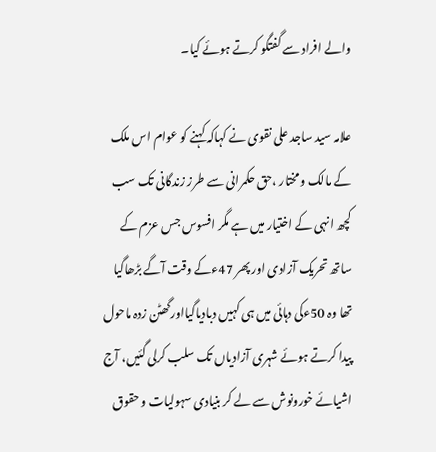والے افراد سے گفتگو کرتے ہوئے کیا۔

علامہ سید ساجد علی نقوی نے کہاکہ کہنے کو عوام اس ملک کے مالک و مختار ،حق حکمرانی سے طرز زندگانی تک سب کچھ انہی کے اختیار میں ہے مگر افسوس جس عزم کے ساتھ تحریک آزادی اور پھر 47ءکے وقت آگے بڑھاگیا تھا وہ 50ءکی دہائی میں ہی کہیں دبادیاگیااورگھٹن زدہ ماحول پیدا کرتے ہوئے شہری آزادیاں تک سلب کرلی گئیں، آج اشیائے خورونوش سے لے کر بنیادی سہولیات و حقوق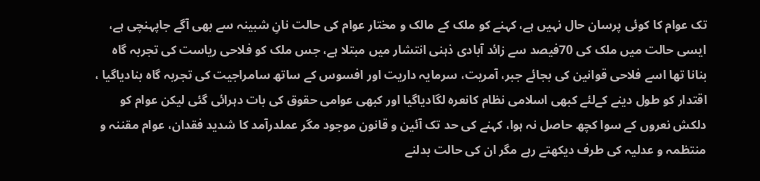تک عوام کا کوئی پرسان حال نہیں ہے، کہنے کو ملک کے مالک و مختار عوام کی حالت نانِ شبینہ سے بھی آگے جاپہنچی ہے، ایسی حالت میں ملک کی 70فیصد سے زائد آبادی ذہنی انتشار میں مبتلا ہے، جس ملک کو فلاحی ریاست کی تجربہ گاہ بنانا تھا اسے فلاحی قوانین کی بجائے جبر، آمریت، سرمایہ داریت اور افسوس کے ساتھ سامراجیت کی تجربہ گاہ بنادیاگیا ، اقتدار کو طول دینے کےلئے کبھی اسلامی نظام کانعرہ لگادیاگیا اور کبھی عوامی حقوق کی بات دہرائی گئی لیکن عوام کو دلکش نعروں کے سوا کچھ حاصل نہ ہوا، کہنے کی حد تک آئین و قانون موجود مگر عملدرآمد کا شدید فقدان، عوام مقننہ و منتظمہ و عدلیہ کی طرف دیکھتے رہے مگر ان کی حالت بدلنے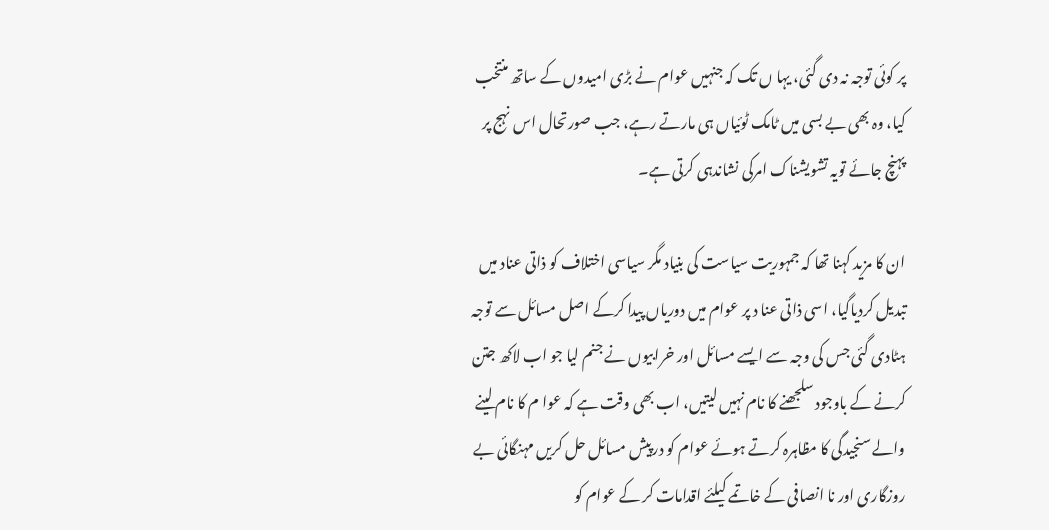پر کوئی توجہ نہ دی گئی، یہا ں تک کہ جنہیں عوام نے بڑی امیدوں کے ساتھ منتخب کیا، وہ بھی بے بسی میں ٹامک ٹوئیاں ہی مارتے رہے، جب صورتحال اس نہج پر پہنچ جائے تویہ تشویشناک امرکی نشاندہی کرتی ہے۔

ان کا مزید کہنا تھا کہ جمہوریت سیاست کی بنیاد مگر سیاسی اختلاف کو ذاتی عناد میں تبدیل کردیاگیا، اسی ذاتی عنا د پر عوام میں دوریاں پیدا کرکے اصل مسائل سے توجہ ہٹادی گئی جس کی وجہ سے ایسے مسائل اور خرابیوں نے جنم لیا جو اب لاکھ جتن کرنے کے باوجود سلجھنے کا نام نہیں لیتیں، اب بھی وقت ہے کہ عوا م کا نام لینے والے سنجیدگی کا مظاہرہ کرتے ہوئے عوام کو درپیش مسائل حل کریں مہنگائی بے روزگاری اور نا انصافی کے خاتمے کیلئے اقدامات کر کے عوام کو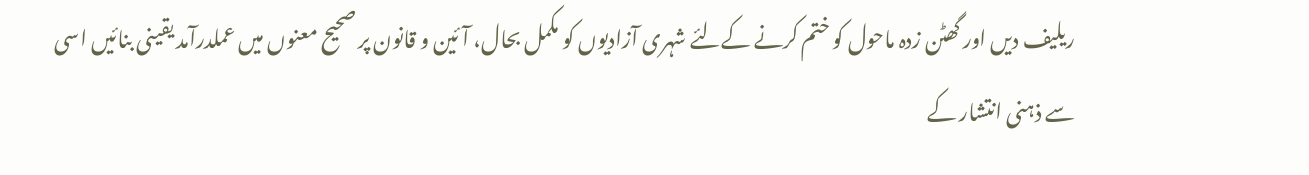ریلیف دیں اور گھٹن زدہ ماحول کو ختم کرنے کےلئے شہری آزادیوں کو مکمل بحال، آئین و قانون پر صحیح معنوں میں عملدرآمد یقینی بنائیں اسی سے ذہنی انتشار کے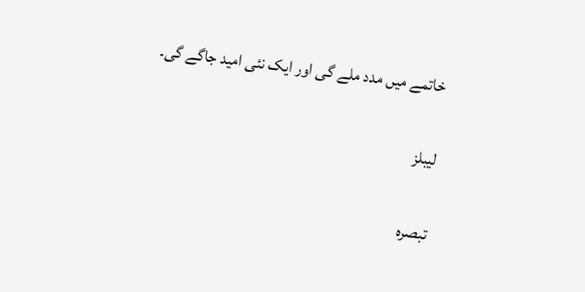خاتمے میں مدد ملے گی اور ایک نئی امید جاگے گی۔

لیبلز

تبصرہ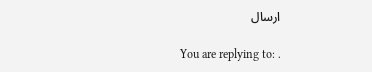ارسال

You are replying to: .